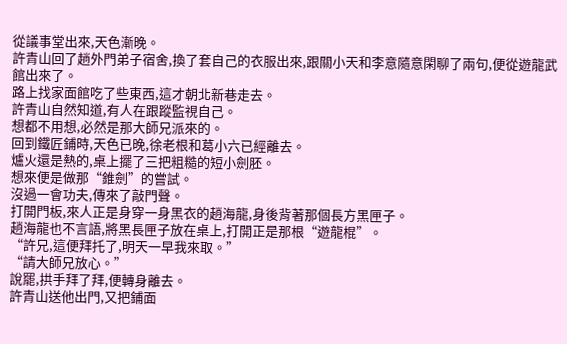從議事堂出來,天色漸晚。
許青山回了趟外門弟子宿舍,換了套自己的衣服出來,跟關小天和李意隨意閑聊了兩句,便從遊龍武館出來了。
路上找家面館吃了些東西,這才朝北新巷走去。
許青山自然知道,有人在跟蹤監視自己。
想都不用想,必然是那大師兄派來的。
回到鐵匠鋪時,天色已晚,徐老根和葛小六已經離去。
爐火還是熱的,桌上擺了三把粗糙的短小劍胚。
想來便是做那“錐劍”的嘗試。
沒過一會功夫,傳來了敲門聲。
打開門板,來人正是身穿一身黑衣的趙海龍,身後背著那個長方黑匣子。
趙海龍也不言語,將黑長匣子放在桌上,打開正是那根“遊龍棍”。
“許兄,這便拜托了,明天一早我來取。”
“請大師兄放心。”
說罷,拱手拜了拜,便轉身離去。
許青山送他出門,又把鋪面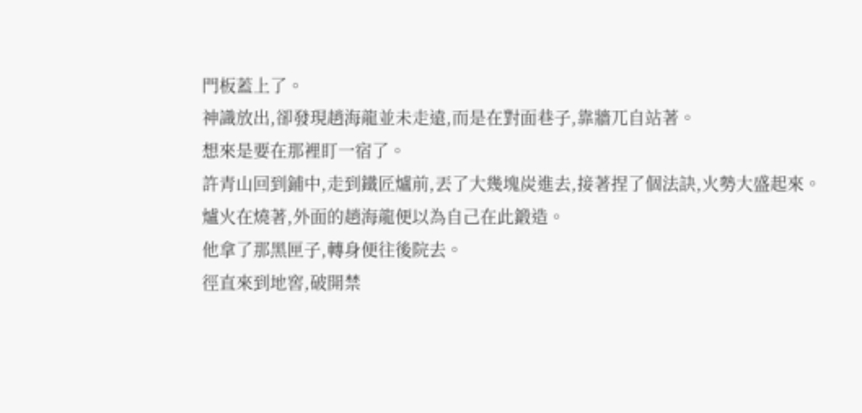門板蓋上了。
神識放出,卻發現趙海龍並未走遠,而是在對面巷子,靠牆兀自站著。
想來是要在那裡盯一宿了。
許青山回到鋪中,走到鐵匠爐前,丟了大幾塊炭進去,接著捏了個法訣,火勢大盛起來。
爐火在燒著,外面的趙海龍便以為自己在此鍛造。
他拿了那黑匣子,轉身便往後院去。
徑直來到地窖,破開禁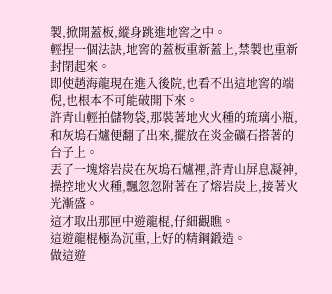製,掀開蓋板,縱身跳進地窖之中。
輕捏一個法訣,地窖的蓋板重新蓋上,禁製也重新封閉起來。
即使趙海龍現在進入後院,也看不出這地窖的端倪,也根本不可能破開下來。
許青山輕拍儲物袋,那裝著地火火種的琉璃小瓶,和灰塢石爐便翻了出來,擺放在炎金礦石搭著的台子上。
丟了一塊熔岩炭在灰塢石爐裡,許青山屏息凝神,操控地火火種,飄忽忽附著在了熔岩炭上,接著火光漸盛。
這才取出那匣中遊龍棍,仔細觀瞧。
這遊龍棍極為沉重,上好的精鋼鍛造。
做這遊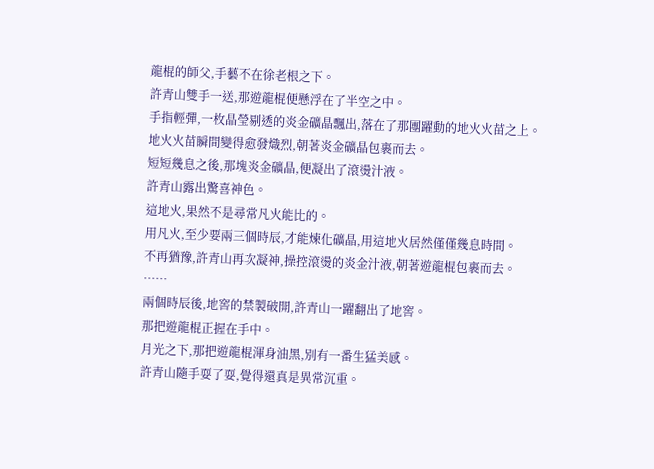龍棍的師父,手藝不在徐老根之下。
許青山雙手一送,那遊龍棍便懸浮在了半空之中。
手指輕彈,一枚晶瑩剔透的炎金礦晶飄出,落在了那團躍動的地火火苗之上。
地火火苗瞬間變得愈發熾烈,朝著炎金礦晶包裹而去。
短短幾息之後,那塊炎金礦晶,便凝出了滾燙汁液。
許青山露出驚喜神色。
這地火,果然不是尋常凡火能比的。
用凡火,至少要兩三個時辰,才能煉化礦晶,用這地火居然僅僅幾息時間。
不再猶豫,許青山再次凝神,操控滾燙的炎金汁液,朝著遊龍棍包裹而去。
……
兩個時辰後,地窖的禁製破開,許青山一躍翻出了地窖。
那把遊龍棍正握在手中。
月光之下,那把遊龍棍渾身油黑,別有一番生猛美感。
許青山隨手耍了耍,覺得還真是異常沉重。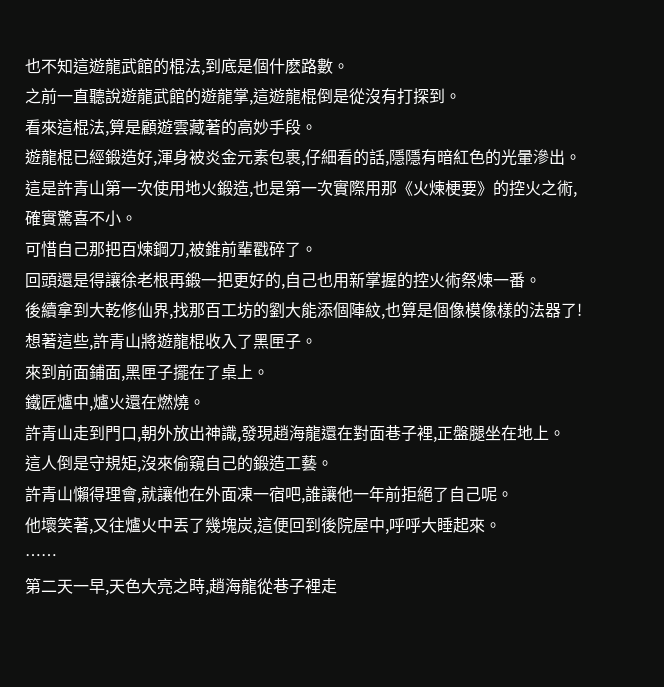也不知這遊龍武館的棍法,到底是個什麽路數。
之前一直聽說遊龍武館的遊龍掌,這遊龍棍倒是從沒有打探到。
看來這棍法,算是顧遊雲藏著的高妙手段。
遊龍棍已經鍛造好,渾身被炎金元素包裹,仔細看的話,隱隱有暗紅色的光暈滲出。
這是許青山第一次使用地火鍛造,也是第一次實際用那《火煉梗要》的控火之術,確實驚喜不小。
可惜自己那把百煉鋼刀,被錐前輩戳碎了。
回頭還是得讓徐老根再鍛一把更好的,自己也用新掌握的控火術祭煉一番。
後續拿到大乾修仙界,找那百工坊的劉大能添個陣紋,也算是個像模像樣的法器了!
想著這些,許青山將遊龍棍收入了黑匣子。
來到前面鋪面,黑匣子擺在了桌上。
鐵匠爐中,爐火還在燃燒。
許青山走到門口,朝外放出神識,發現趙海龍還在對面巷子裡,正盤腿坐在地上。
這人倒是守規矩,沒來偷窺自己的鍛造工藝。
許青山懶得理會,就讓他在外面凍一宿吧,誰讓他一年前拒絕了自己呢。
他壞笑著,又往爐火中丟了幾塊炭,這便回到後院屋中,呼呼大睡起來。
……
第二天一早,天色大亮之時,趙海龍從巷子裡走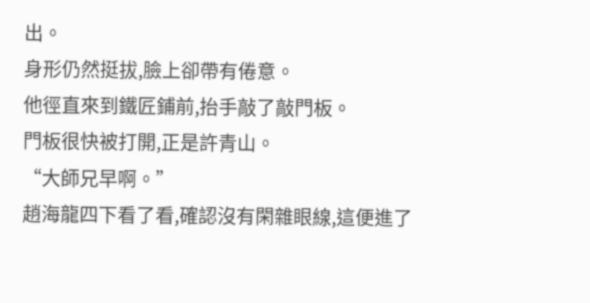出。
身形仍然挺拔,臉上卻帶有倦意。
他徑直來到鐵匠鋪前,抬手敲了敲門板。
門板很快被打開,正是許青山。
“大師兄早啊。”
趙海龍四下看了看,確認沒有閑雜眼線,這便進了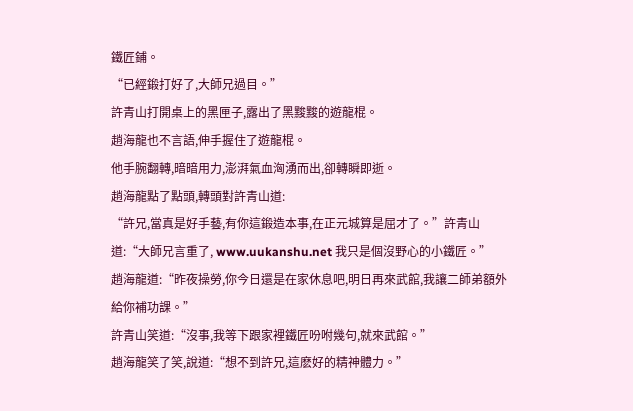鐵匠鋪。
“已經鍛打好了,大師兄過目。”
許青山打開桌上的黑匣子,露出了黑黢黢的遊龍棍。
趙海龍也不言語,伸手握住了遊龍棍。
他手腕翻轉,暗暗用力,澎湃氣血洶湧而出,卻轉瞬即逝。
趙海龍點了點頭,轉頭對許青山道:
“許兄,當真是好手藝,有你這鍛造本事,在正元城算是屈才了。”許青山道:“大師兄言重了, www.uukanshu.net 我只是個沒野心的小鐵匠。”
趙海龍道:“昨夜操勞,你今日還是在家休息吧,明日再來武館,我讓二師弟額外給你補功課。”
許青山笑道:“沒事,我等下跟家裡鐵匠吩咐幾句,就來武館。”
趙海龍笑了笑,說道:“想不到許兄,這麽好的精神體力。”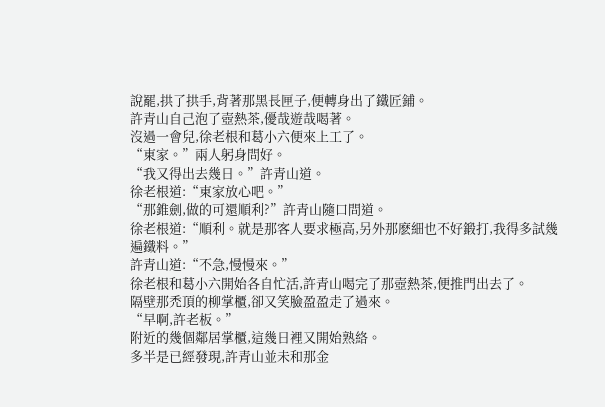說罷,拱了拱手,背著那黑長匣子,便轉身出了鐵匠鋪。
許青山自己泡了壺熱茶,優哉遊哉喝著。
沒過一會兒,徐老根和葛小六便來上工了。
“東家。”兩人躬身問好。
“我又得出去幾日。”許青山道。
徐老根道:“東家放心吧。”
“那錐劍,做的可還順利?”許青山隨口問道。
徐老根道:“順利。就是那客人要求極高,另外那麽細也不好鍛打,我得多試幾遍鐵料。”
許青山道:“不急,慢慢來。”
徐老根和葛小六開始各自忙活,許青山喝完了那壺熱茶,便推門出去了。
隔壁那禿頂的柳掌櫃,卻又笑臉盈盈走了過來。
“早啊,許老板。”
附近的幾個鄰居掌櫃,這幾日裡又開始熟絡。
多半是已經發現,許青山並未和那金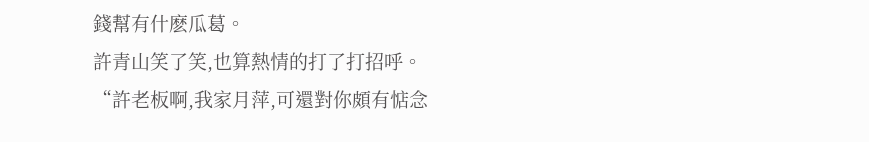錢幫有什麽瓜葛。
許青山笑了笑,也算熱情的打了打招呼。
“許老板啊,我家月萍,可還對你頗有惦念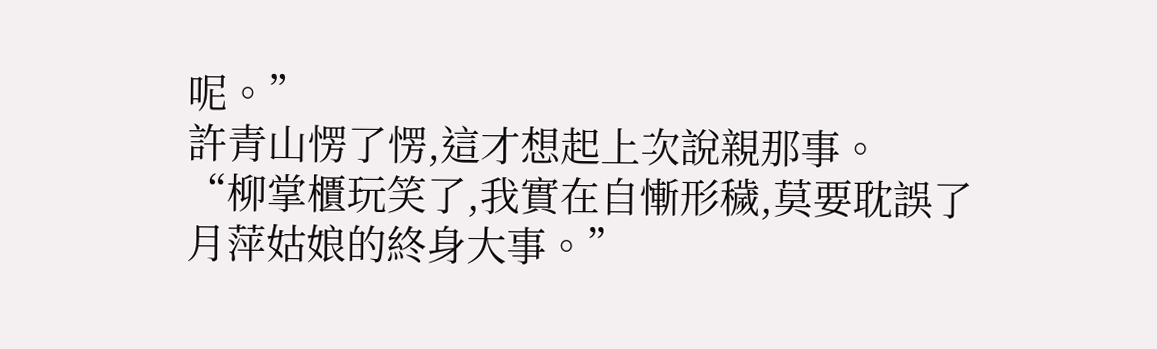呢。”
許青山愣了愣,這才想起上次說親那事。
“柳掌櫃玩笑了,我實在自慚形穢,莫要耽誤了月萍姑娘的終身大事。”